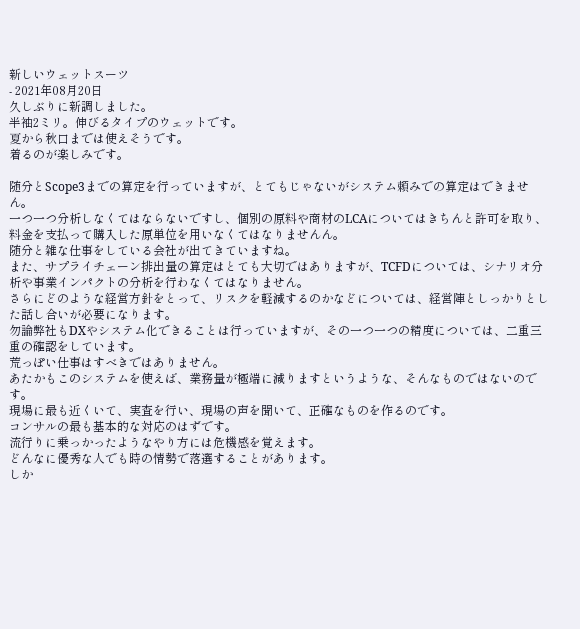新しいウェットスーツ
- 2021年08月20日
久しぶりに新調しました。
半袖2ミリ。伸びるタイプのウェットです。
夏から秋口までは使えそうです。
着るのが楽しみです。

随分とScope3までの算定を行っていますが、とてもじゃないがシステム頼みでの算定はできません。
一つ一つ分析しなくてはならないですし、個別の原料や商材のLCAについてはきちんと許可を取り、料金を支払って購入した原単位を用いなくてはなりませんん。
随分と雑な仕事をしている会社が出てきていますね。
また、サプライチェーン排出量の算定はとても大切ではありますが、TCFDについては、シナリオ分析や事業インパクトの分析を行わなくてはなりません。
さらにどのような経営方針をとって、リスクを軽減するのかなどについては、経営陣としっかりとした話し合いが必要になります。
勿論弊社もDXやシステム化できることは行っていますが、その一つ一つの精度については、二重三重の確認をしています。
荒っぽい仕事はすべきではありません。
あたかもこのシステムを使えば、業務量が極端に減りますというような、そんなものではないのです。
現場に最も近くいて、実査を行い、現場の声を聞いて、正確なものを作るのです。
コンサルの最も基本的な対応のはずです。
流行りに乗っかったようなやり方には危機感を覚えます。
どんなに優秀な人でも時の情勢で落選することがあります。
しか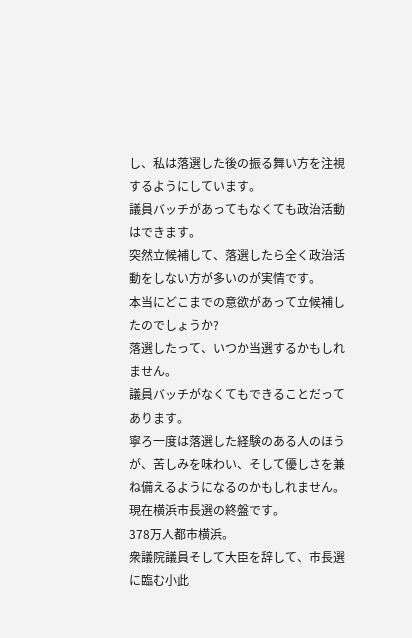し、私は落選した後の振る舞い方を注視するようにしています。
議員バッチがあってもなくても政治活動はできます。
突然立候補して、落選したら全く政治活動をしない方が多いのが実情です。
本当にどこまでの意欲があって立候補したのでしょうか?
落選したって、いつか当選するかもしれません。
議員バッチがなくてもできることだってあります。
寧ろ一度は落選した経験のある人のほうが、苦しみを味わい、そして優しさを兼ね備えるようになるのかもしれません。
現在横浜市長選の終盤です。
378万人都市横浜。
衆議院議員そして大臣を辞して、市長選に臨む小此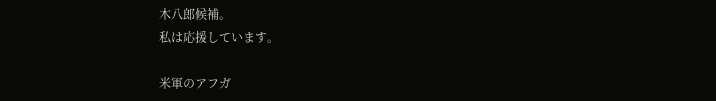木八郎候補。
私は応援しています。

米軍のアフガ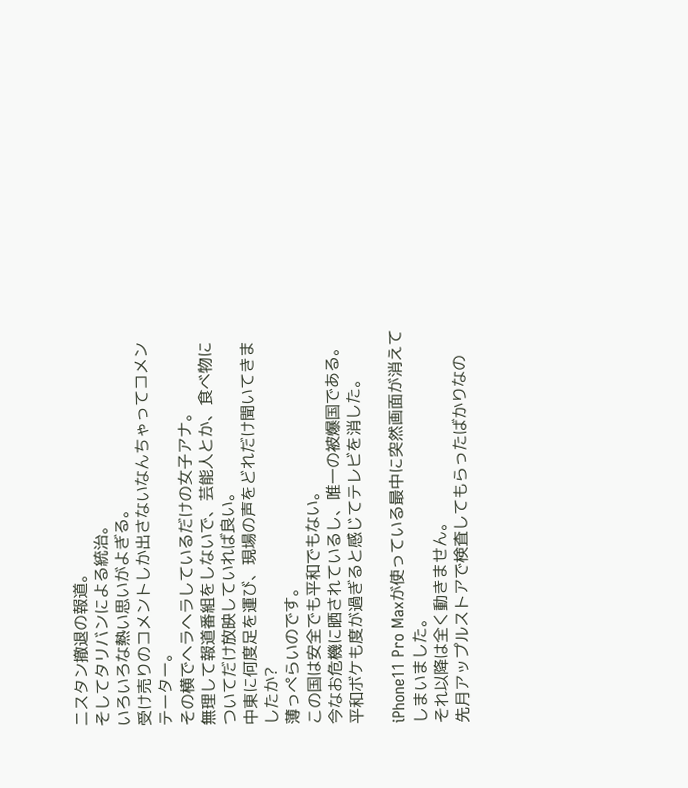ニスタン撤退の報道。
そしてタリバンによる統治。
いろいろな熱い思いがよぎる。
受け売りのコメントしか出さないなんちゃってコメンテーター。
その横でヘラヘラしているだけの女子アナ。
無理して報道番組をしないで、芸能人とか、食べ物についてだけ放映していれば良い。
中東に何度足を運び、現場の声をどれだけ聞いてきましたか?
薄っぺらいのです。
この国は安全でも平和でもない。
今なお危機に晒されているし、唯一の被爆国である。
平和ボケも度が過ぎると感じてテレビを消した。

iPhone11 Pro Maxが使っている最中に突然画面が消えてしまいました。
それ以降は全く動きません。
先月アップルストアで検査してもらったばかりなの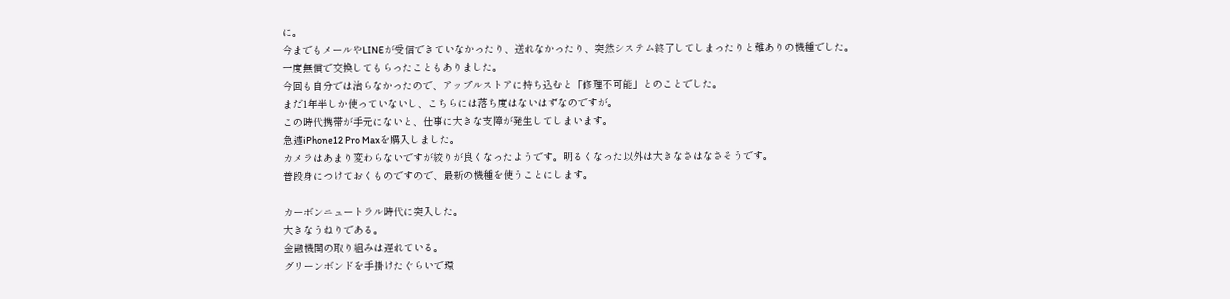に。
今までもメールやLINEが受信できていなかったり、送れなかったり、突然システム終了してしまったりと難ありの機種でした。
一度無償で交換してもらったこともありました。
今回も自分では治らなかったので、アップルストアに持ち込むと「修理不可能」とのことでした。
まだ1年半しか使っていないし、こちらには落ち度はないはずなのですが。
この時代携帯が手元にないと、仕事に大きな支障が発生してしまいます。
急遽iPhone12 Pro Maxを購入しました。
カメラはあまり変わらないですが絞りが良くなったようです。明るくなった以外は大きなさはなさそうです。
普段身につけておくものですので、最新の機種を使うことにします。

カーボンニュートラル時代に突入した。
大きなうねりである。
金融機関の取り組みは遅れている。
グリーンボンドを手掛けたぐらいで環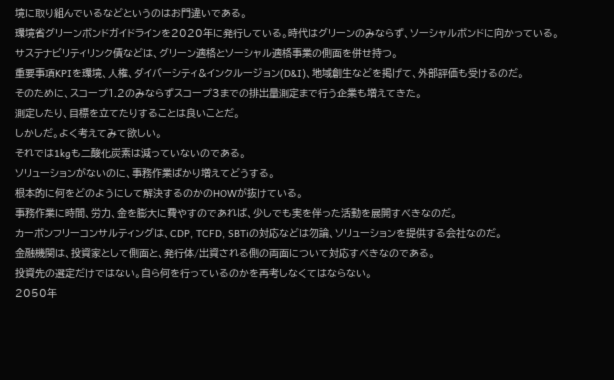境に取り組んでいるなどというのはお門違いである。
環境省グリーンボンドガイドラインを2020年に発行している。時代はグリーンのみならず、ソーシャルボンドに向かっている。
サステナビリティリンク債などは、グリーン適格とソーシャル適格事業の側面を併せ持つ。
重要事項KPIを環境、人権、ダイバーシティ&インクルージョン(D&I)、地域創生などを掲げて、外部評価も受けるのだ。
そのために、スコープ1.2のみならずスコープ3までの排出量測定まで行う企業も増えてきた。
測定したり、目標を立てたりすることは良いことだ。
しかしだ。よく考えてみて欲しい。
それでは1kgも二酸化炭素は減っていないのである。
ソリューションがないのに、事務作業ばかり増えてどうする。
根本的に何をどのようにして解決するのかのHOWが抜けている。
事務作業に時間、労力、金を膨大に費やすのであれば、少しでも実を伴った活動を展開すべきなのだ。
カーボンフリーコンサルティングは、CDP, TCFD, SBTiの対応などは勿論、ソリューションを提供する会社なのだ。
金融機関は、投資家として側面と、発行体/出資される側の両面について対応すべきなのである。
投資先の選定だけではない。自ら何を行っているのかを再考しなくてはならない。
2050年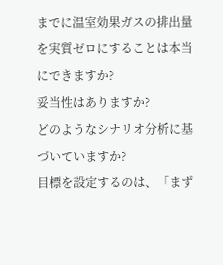までに温室効果ガスの排出量を実質ゼロにすることは本当にできますか?
妥当性はありますか?
どのようなシナリオ分析に基づいていますか?
目標を設定するのは、「まず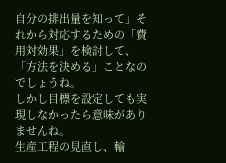自分の排出量を知って」それから対応するための「費用対効果」を検討して、「方法を決める」ことなのでしょうね。
しかし目標を設定しても実現しなかったら意味がありませんね。
生産工程の見直し、輸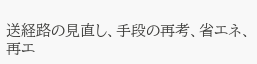送経路の見直し、手段の再考、省エネ、再エ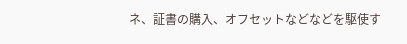ネ、証書の購入、オフセットなどなどを駆使す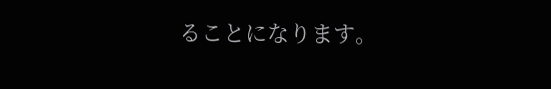ることになります。